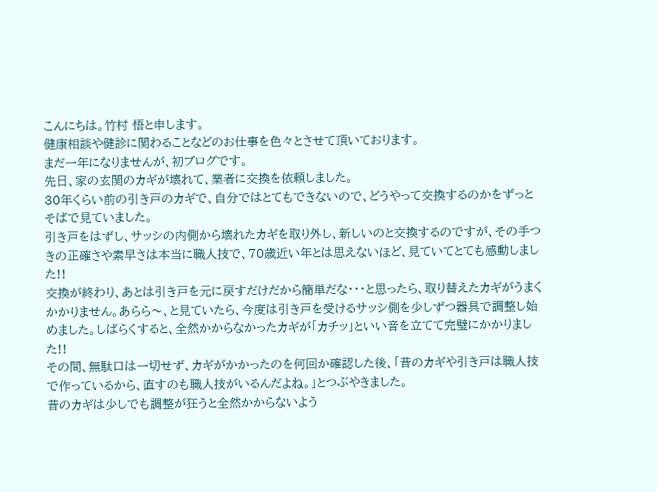こんにちは。竹村 悟と申します。
健康相談や健診に関わることなどのお仕事を色々とさせて頂いております。
まだ一年になりませんが、初ブログです。
先日、家の玄関のカギが壊れて、業者に交換を依頼しました。
30年くらい前の引き戸のカギで、自分ではとてもできないので、どうやって交換するのかをずっとそばで見ていました。
引き戸をはずし、サッシの内側から壊れたカギを取り外し、新しいのと交換するのですが、その手つきの正確さや素早さは本当に職人技で、70歳近い年とは思えないほど、見ていてとても感動しました!!
交換が終わり、あとは引き戸を元に戻すだけだから簡単だな・・・と思ったら、取り替えたカギがうまくかかりません。あらら〜、と見ていたら、今度は引き戸を受けるサッシ側を少しずつ器具で調整し始めました。しばらくすると、全然かからなかったカギが「カチッ」といい音を立てて完璧にかかりました!!
その間、無駄口は一切せず、カギがかかったのを何回か確認した後、「昔のカギや引き戸は職人技で作っているから、直すのも職人技がいるんだよね。」とつぶやきました。
昔のカギは少しでも調整が狂うと全然かからないよう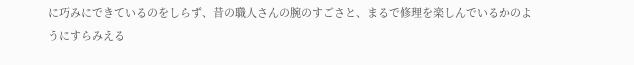に巧みにできているのをしらず、昔の職人さんの腕のすごさと、まるで修理を楽しんでいるかのようにすらみえる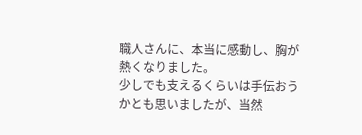職人さんに、本当に感動し、胸が熱くなりました。
少しでも支えるくらいは手伝おうかとも思いましたが、当然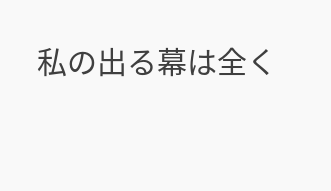私の出る幕は全く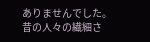ありませんでした。
昔の人々の繊細さ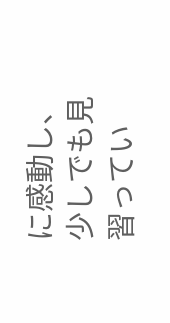に感動し、少しでも見習ってい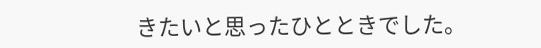きたいと思ったひとときでした。